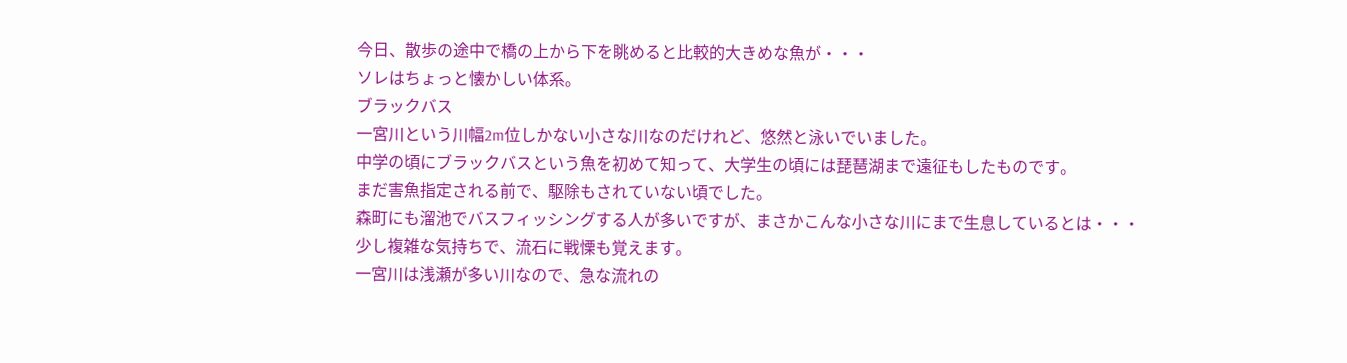今日、散歩の途中で橋の上から下を眺めると比較的大きめな魚が・・・
ソレはちょっと懐かしい体系。
ブラックバス
一宮川という川幅2m位しかない小さな川なのだけれど、悠然と泳いでいました。
中学の頃にブラックバスという魚を初めて知って、大学生の頃には琵琶湖まで遠征もしたものです。
まだ害魚指定される前で、駆除もされていない頃でした。
森町にも溜池でバスフィッシングする人が多いですが、まさかこんな小さな川にまで生息しているとは・・・
少し複雑な気持ちで、流石に戦慄も覚えます。
一宮川は浅瀬が多い川なので、急な流れの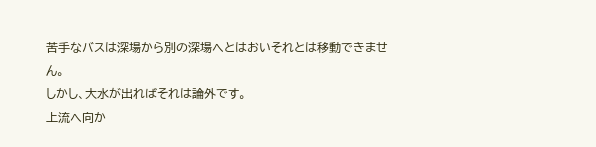苦手なバスは深場から別の深場へとはおいそれとは移動できません。
しかし、大水が出ればそれは論外です。
上流へ向か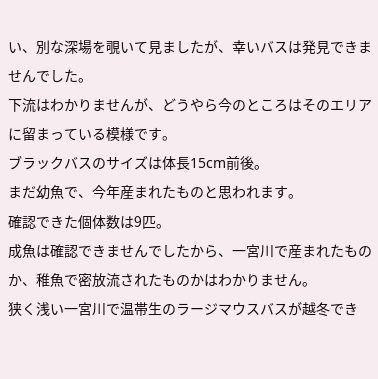い、別な深場を覗いて見ましたが、幸いバスは発見できませんでした。
下流はわかりませんが、どうやら今のところはそのエリアに留まっている模様です。
ブラックバスのサイズは体長15cm前後。
まだ幼魚で、今年産まれたものと思われます。
確認できた個体数は9匹。
成魚は確認できませんでしたから、一宮川で産まれたものか、稚魚で密放流されたものかはわかりません。
狭く浅い一宮川で温帯生のラージマウスバスが越冬でき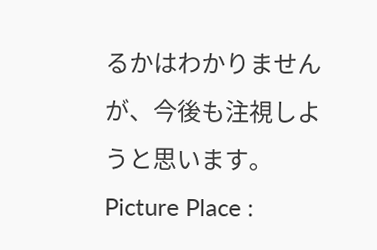るかはわかりませんが、今後も注視しようと思います。
Picture Place :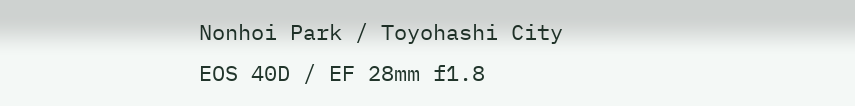Nonhoi Park / Toyohashi City
EOS 40D / EF 28mm f1.8